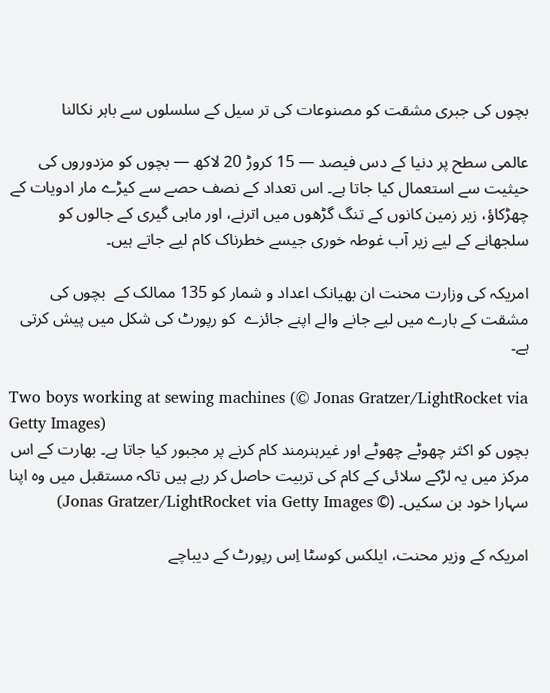بچوں کی جبری مشقت کو مصنوعات کی تر سیل کے سلسلوں سے باہر نکالنا

عالمی سطح پر دنیا کے دس فیصد — 15 کروڑ 20 لاکھ — بچوں کو مزدوروں کی حیثیت سے استعمال کیا جاتا ہے۔ اس تعداد کے نصف حصے سے کیڑے مار ادویات کے چھڑکاؤ، زیر زمین کانوں کے تنگ گڑھوں میں اترنے، اور ماہی گیری کے جالوں کو سلجھانے کے لیے زیر آب غوطہ خوری جیسے خطرناک کام لیے جاتے ہیں۔

امریکہ کی وزارت محنت ان بھیانک اعداد و شمار کو 135 ممالک کے  بچوں کی مشقت کے بارے میں لیے جانے والے اپنے جائزے  کو رپورٹ کی شکل میں پیش کرتی ہے۔

Two boys working at sewing machines (© Jonas Gratzer/LightRocket via Getty Images)
بچوں کو اکثر چھوٹے چھوٹے اور غیرہنرمند کام کرنے پر مجبور کیا جاتا ہے۔ بھارت کے اس مرکز میں یہ لڑکے سلائی کے کام کی تربیت حاصل کر رہے ہیں تاکہ مستقبل میں وہ اپنا سہارا خود بن سکیں۔ (© Jonas Gratzer/LightRocket via Getty Images)

امریکہ کے وزیر محنت، ایلکس کوسٹا اِس رپورٹ کے دیباچے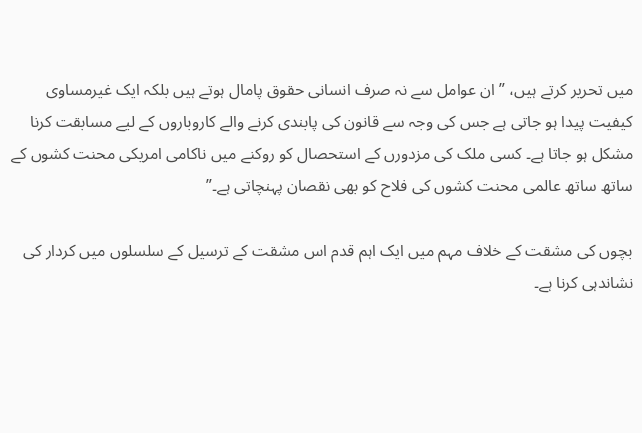میں تحریر کرتے ہیں، ” ان عوامل سے نہ صرف انسانی حقوق پامال ہوتے ہیں بلکہ ایک غیرمساوی کیفیت پیدا ہو جاتی ہے جس کی وجہ سے قانون کی پابندی کرنے والے کاروباروں کے لیے مسابقت کرنا مشکل ہو جاتا ہے۔ کسی ملک کی مزدورں کے استحصال کو روکنے میں ناکامی امریکی محنت کشوں کے ساتھ ساتھ عالمی محنت کشوں کی فلاح کو بھی نقصان پہنچاتی ہے۔”

بچوں کی مشقت کے خلاف مہم میں ایک اہم قدم اس مشقت کے ترسیل کے سلسلوں میں کردار کی نشاندہی کرنا ہے۔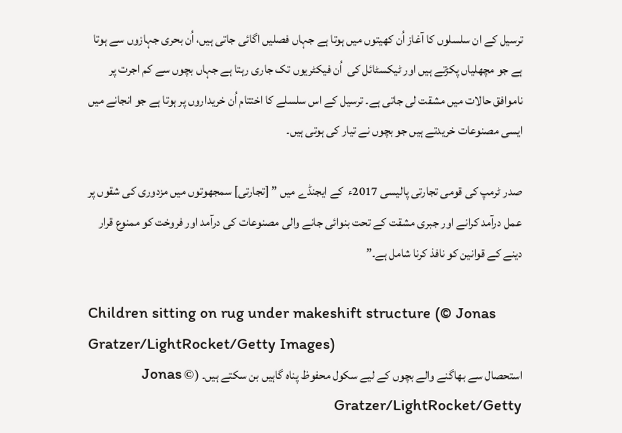ترسیل کے ان سلسلوں کا آغاز اُن کھیتوں میں ہوتا ہے جہاں فصلیں اگائی جاتی ہیں، اُن بحری جہازوں سے ہوتا ہے جو مچھلیاں پکڑتے ہیں اور ٹیکسٹائل کی  اُن فیکٹریوں تک جاری رہتا ہے جہاں بچوں سے کم اجرت پر ناموافق حالات میں مشقت لی جاتی ہے۔ ترسیل کے اس سلسلے کا اختتام اُن خریداروں پر ہوتا ہے جو انجانے میں ایسی مصنوعات خریدتے ہیں جو بچوں نے تیار کی ہوتی ہیں۔

صدر ٹرمپ کی قومی تجارتی پالیسی 2017ء  کے ایجنڈے میں ” [تجارتی] سمجھوتوں میں مزدوری کی شقوں پر عمل درآمد کرانے اور جبری مشقت کے تحت بنوائی جانے والی مصنوعات کی درآمد اور فروخت کو ممنوع قرار دینے کے قوانین کو نافذ کرنا شامل ہے۔”

Children sitting on rug under makeshift structure (© Jonas Gratzer/LightRocket/Getty Images)
استحصال سے بھاگنے والے بچوں کے لیے سکول محفوظ پناہ گاہیں بن سکتے ہیں۔ (© Jonas Gratzer/LightRocket/Getty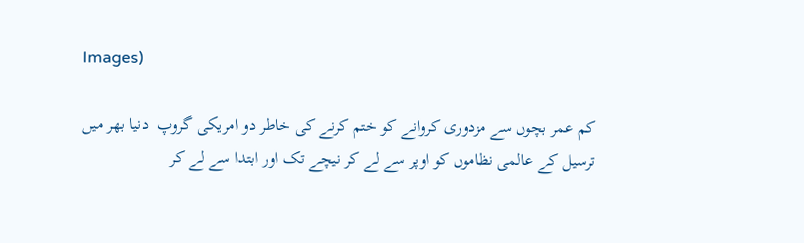Images)

کم عمر بچوں سے مزدوری کروانے کو ختم کرنے کی خاطر دو امریکی گروپ  دنیا بھر میں ترسیل کے عالمی نظاموں کو اوپر سے لے کر نیچے تک اور ابتدا سے لے کر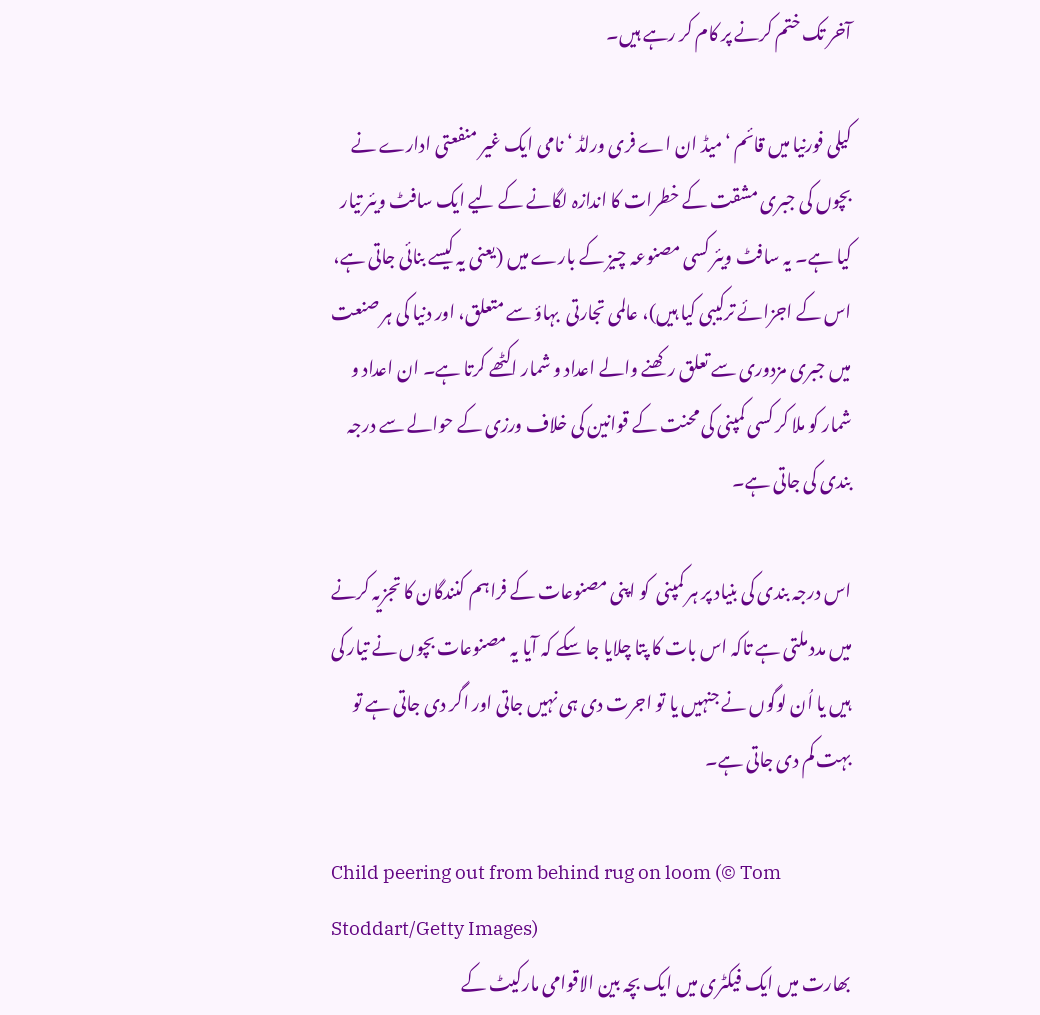آخر تک ختم کرنے پر کام کر رہے ہیں۔

کیلی فورنیا میں قائم ‘میڈ ان اے فری ورلڈ ‘ نامی ایک غیر منفعتی ادارے نے  بچوں کی جبری مشقت کے خطرات کا اندازہ لگانے کے لیے ایک سافٹ ویئر تیار کیا ہے۔ یہ سافٹ ویئر کسی مصنوعہ چیز کے بارے میں (یعنی یہ کیسے بنائی جاتی ہے، اس کے اجزائے ترکیبی کیا ہیں)، عالمی تجارتی  بہاؤ سے متعلق، اور دنیا کی ہر صنعت میں جبری مزدوری سے تعلق رکھنے والے اعداد و شمار اکٹھے کرتا ہے۔ ان اعداد و شمار کو ملا کر کسی کمپنی کی محنت کے قوانین کی خلاف ورزی کے حوالے سے درجہ بندی کی جاتی ہے۔

اس درجہ بندی کی بنیاد پر ہر کمپنی  کو اپنی مصنوعات کے فراہم کنندگان کا تجزیہ کرنے میں مدد ملتی ہے تاکہ اس بات کا پتا چلایا جا سکے کہ آیا یہ مصنوعات بچوں نے تیار کی ہیں یا اُن لوگوں نے جنہیں یا تو اجرت دی ہی نہیں جاتی اور اگر دی جاتی ہے تو بہت کم دی جاتی ہے۔

Child peering out from behind rug on loom (© Tom Stoddart/Getty Images)
بھارت میں ایک فیکٹری میں ایک بچہ بین الاقوامی مارکیٹ کے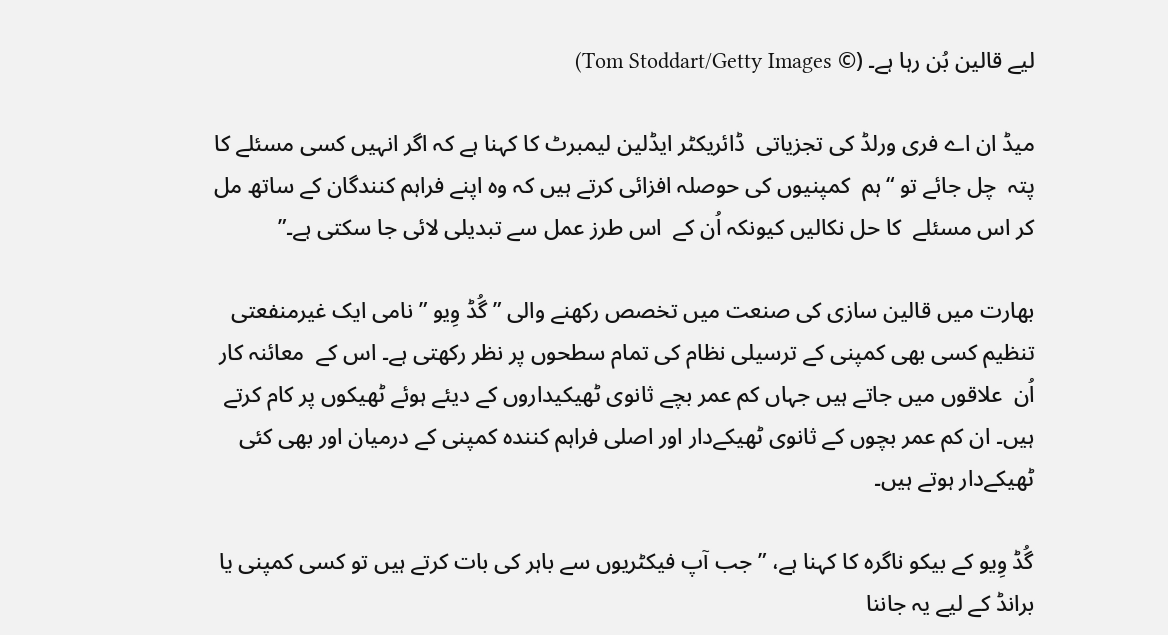لیے قالین بُن رہا ہے۔ (© Tom Stoddart/Getty Images)

میڈ ان اے فری ورلڈ کی تجزیاتی  ڈائریکٹر ایڈلین لیمبرٹ کا کہنا ہے کہ اگر انہیں کسی مسئلے کا پتہ  چل جائے تو “ہم  کمپنیوں کی حوصلہ افزائی کرتے ہیں کہ وہ اپنے فراہم کنندگان کے ساتھ مل کر اس مسئلے  کا حل نکالیں کیونکہ اُن کے  اس طرز عمل سے تبدیلی لائی جا سکتی ہے۔”

بھارت میں قالین سازی کی صنعت میں تخصص رکھنے والی ” گُڈ وِیو ” نامی ایک غیرمنفعتی تنظیم کسی بھی کمپنی کے ترسیلی نظام کی تمام سطحوں پر نظر رکھتی ہے۔ اس کے  معائنہ کار اُن  علاقوں میں جاتے ہیں جہاں کم عمر بچے ثانوی ٹھیکیداروں کے دیئے ہوئے ٹھیکوں پر کام کرتے ہیں۔ ان کم عمر بچوں کے ثانوی ٹھیکےدار اور اصلی فراہم کنندہ کمپنی کے درمیان اور بھی کئی ٹھیکےدار ہوتے ہیں۔

گُڈ وِیو کے بیکو ناگرہ کا کہنا ہے، ” جب آپ فیکٹریوں سے باہر کی بات کرتے ہیں تو کسی کمپنی یا برانڈ کے لیے یہ جاننا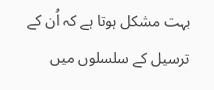بہت مشکل ہوتا ہے کہ اُن کے ترسیل کے سلسلوں میں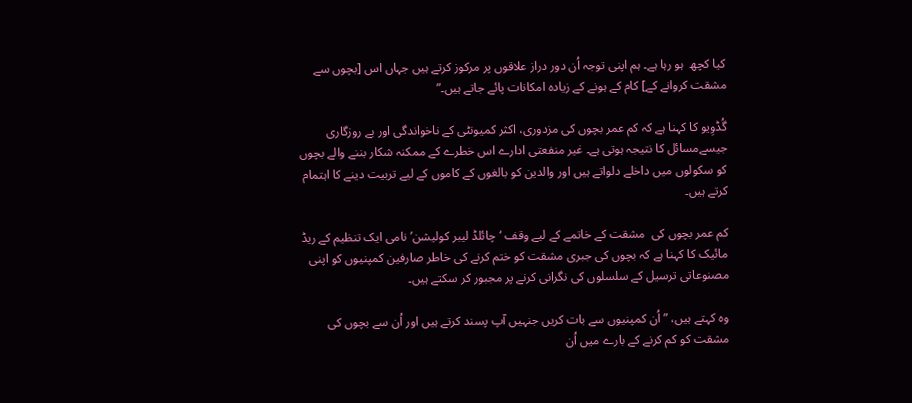کیا کچھ  ہو رہا ہے۔ ہم اپنی توجہ اُن دور دراز علاقوں پر مرکوز کرتے ہیں جہاں اس [بچوں سے مشقت کروانے کے] کام کے ہونے کے زیادہ امکانات پائے جاتے ہیں۔”

گُڈوِیو کا کہنا ہے کہ کم عمر بچوں کی مزدوری، اکثر کمیونٹی کے ناخواندگی اور بے روزگاری  جیسےمسائل کا نتیجہ ہوتی ہے۔ غیر منفعتی ادارے اس خطرے کے ممکنہ شکار بننے والے بچوں کو سکولوں میں داخلے دلواتے ہیں اور والدین کو بالغوں کے کاموں کے لیے تربیت دینے کا اہتمام کرتے ہیں۔

کم عمر بچوں کی  مشقت کے خاتمے کے لیے وقف ‘چائلڈ لیبر کولیشن’ نامی ایک تنظیم کے ریڈ مائیک کا کہنا ہے کہ بچوں کی جبری مشقت کو ختم کرنے کی خاطر صارفین کمپنیوں کو اپنی مصنوعاتی ترسیل کے سلسلوں کی نگرانی کرنے پر مجبور کر سکتے ہیں۔

وہ کہتے ہیں، ” اُن کمپنیوں سے بات کریں جنہیں آپ پسند کرتے ہیں اور اُن سے بچوں کی مشقت کو کم کرنے کے بارے میں اُن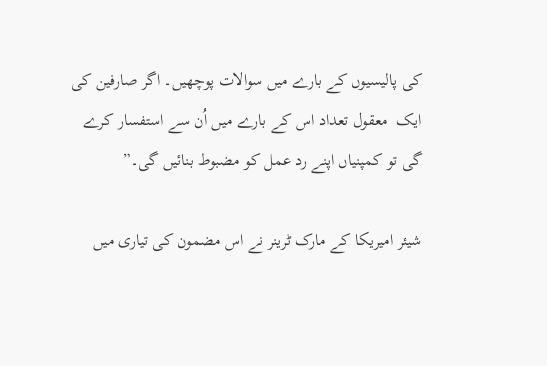کی پالیسیوں کے بارے میں سوالات پوچھیں۔ اگر صارفین کی ایک  معقول تعداد اس کے بارے میں اُن سے استفسار کرے گی تو کمپنیاں اپنے رد عمل کو مضبوط بنائیں گی۔”

شیئر امیریکا کے مارک ٹرینر نے اس مضمون کی تیاری میں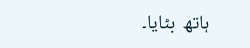ہاتھ  بٹایا۔